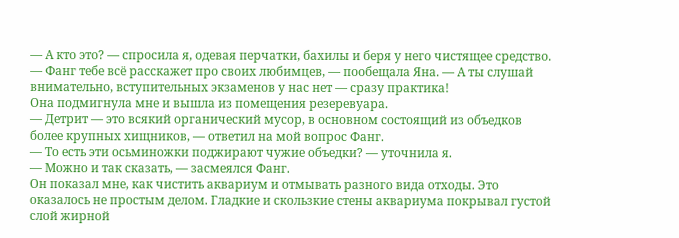— А кто это? — спросила я, одевая перчатки, бахилы и беря у него чистящее средство.
— Фанг тебе всё расскажет про своих любимцев, — пообещала Яна. — А ты слушай внимательно, вступительных экзаменов у нас нет — сразу практика!
Она подмигнула мне и вышла из помещения резеревуара.
— Детрит — это всякий органический мусор, в основном состоящий из объедков более крупных хищников, — ответил на мой вопрос Фанг.
— То есть эти осьминожки поджирают чужие объедки? — уточнила я.
— Можно и так сказать, — засмеялся Фанг.
Он показал мне, как чистить аквариум и отмывать разного вида отходы. Это оказалось не простым делом. Гладкие и скользкие стены аквариума покрывал густой слой жирной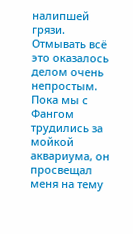налипшей грязи.
Отмывать всё это оказалось делом очень непростым.
Пока мы с Фангом трудились за мойкой аквариума, он просвещал меня на тему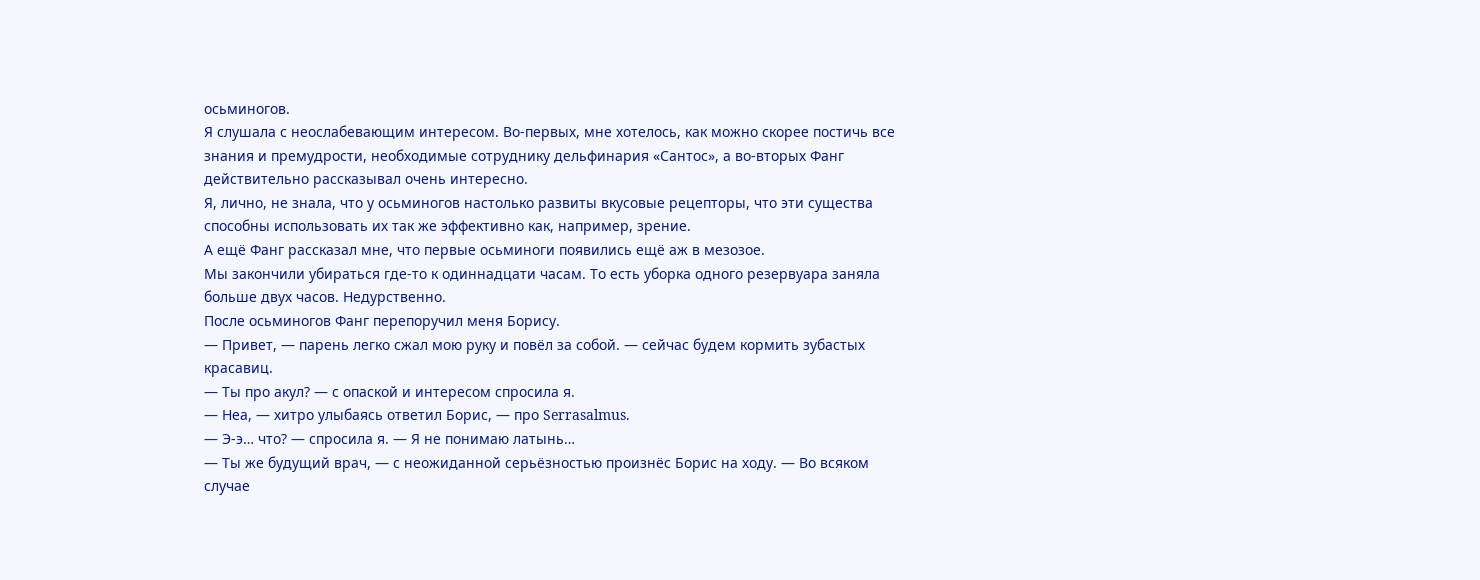осьминогов.
Я слушала с неослабевающим интересом. Во-первых, мне хотелось, как можно скорее постичь все знания и премудрости, необходимые сотруднику дельфинария «Сантос», а во-вторых Фанг действительно рассказывал очень интересно.
Я, лично, не знала, что у осьминогов настолько развиты вкусовые рецепторы, что эти существа способны использовать их так же эффективно как, например, зрение.
А ещё Фанг рассказал мне, что первые осьминоги появились ещё аж в мезозое.
Мы закончили убираться где-то к одиннадцати часам. То есть уборка одного резервуара заняла больше двух часов. Недурственно.
После осьминогов Фанг перепоручил меня Борису.
— Привет, — парень легко сжал мою руку и повёл за собой. — сейчас будем кормить зубастых красавиц.
— Ты про акул? — с опаской и интересом спросила я.
— Неа, — хитро улыбаясь ответил Борис, — про Serrasalmus.
— Э-э… что? — спросила я. — Я не понимаю латынь…
— Ты же будущий врач, — с неожиданной серьёзностью произнёс Борис на ходу. — Во всяком случае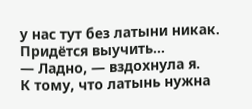у нас тут без латыни никак. Придётся выучить…
— Ладно, — вздохнула я.
К тому, что латынь нужна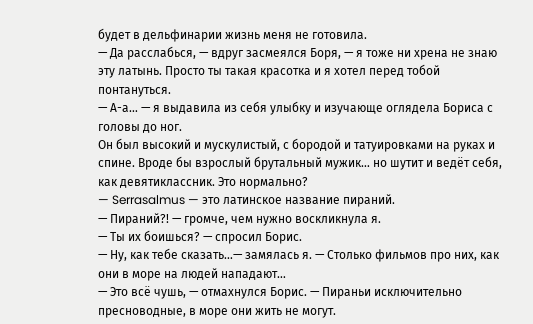будет в дельфинарии жизнь меня не готовила.
— Да расслабься, — вдруг засмеялся Боря, — я тоже ни хрена не знаю эту латынь. Просто ты такая красотка и я хотел перед тобой понтануться.
— А-а… — я выдавила из себя улыбку и изучающе оглядела Бориса с головы до ног.
Он был высокий и мускулистый, с бородой и татуировками на руках и спине. Вроде бы взрослый брутальный мужик… но шутит и ведёт себя, как девятиклассник. Это нормально?
— Serrasalmus — это латинское название пираний.
— Пираний?! — громче, чем нужно воскликнула я.
— Ты их боишься? — спросил Борис.
— Ну, как тебе сказать…— замялась я. — Столько фильмов про них, как они в море на людей нападают…
— Это всё чушь, — отмахнулся Борис. — Пираньи исключительно пресноводные, в море они жить не могут.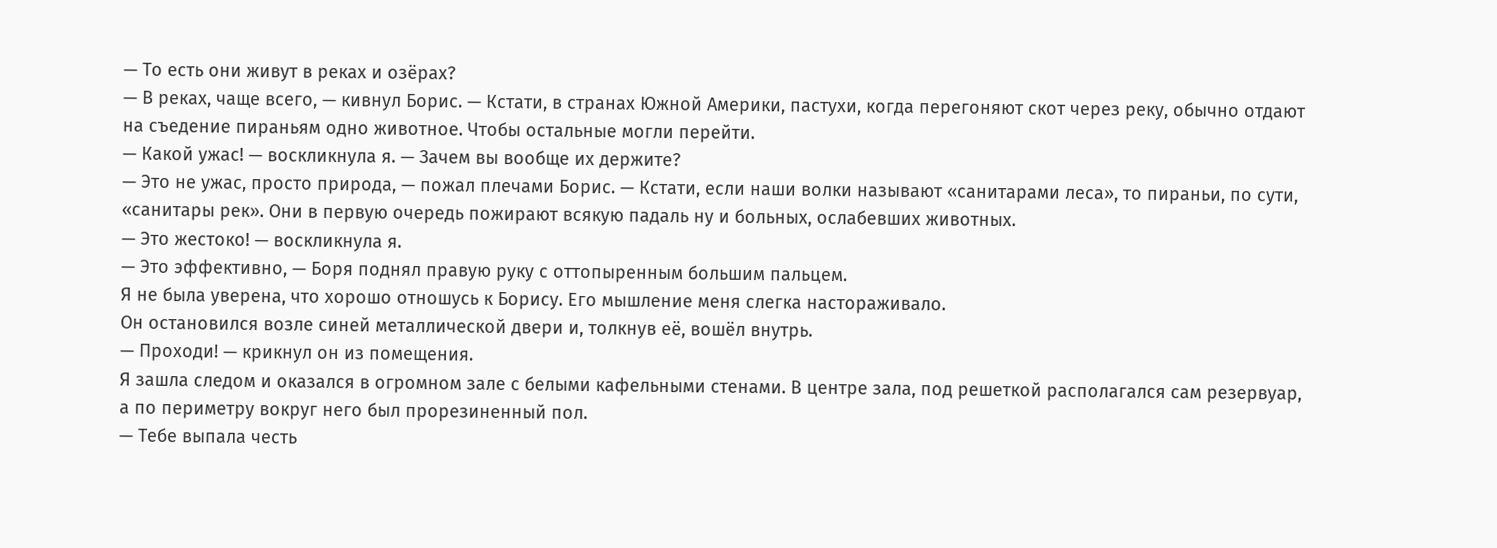— То есть они живут в реках и озёрах?
— В реках, чаще всего, — кивнул Борис. — Кстати, в странах Южной Америки, пастухи, когда перегоняют скот через реку, обычно отдают на съедение пираньям одно животное. Чтобы остальные могли перейти.
— Какой ужас! — воскликнула я. — Зачем вы вообще их держите?
— Это не ужас, просто природа, — пожал плечами Борис. — Кстати, если наши волки называют «санитарами леса», то пираньи, по сути, «санитары рек». Они в первую очередь пожирают всякую падаль ну и больных, ослабевших животных.
— Это жестоко! — воскликнула я.
— Это эффективно, — Боря поднял правую руку с оттопыренным большим пальцем.
Я не была уверена, что хорошо отношусь к Борису. Его мышление меня слегка настораживало.
Он остановился возле синей металлической двери и, толкнув её, вошёл внутрь.
— Проходи! — крикнул он из помещения.
Я зашла следом и оказался в огромном зале с белыми кафельными стенами. В центре зала, под решеткой располагался сам резервуар, а по периметру вокруг него был прорезиненный пол.
— Тебе выпала честь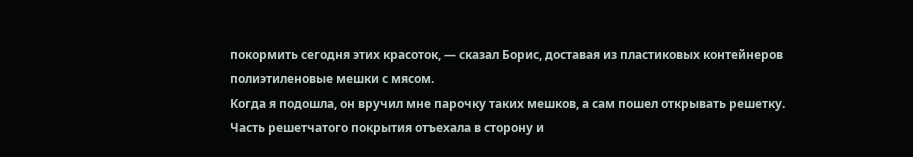покормить сегодня этих красоток, — сказал Борис, доставая из пластиковых контейнеров полиэтиленовые мешки с мясом.
Когда я подошла, он вручил мне парочку таких мешков, а сам пошел открывать решетку.
Часть решетчатого покрытия отъехала в сторону и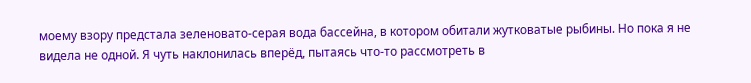моему взору предстала зеленовато-серая вода бассейна, в котором обитали жутковатые рыбины. Но пока я не видела не одной. Я чуть наклонилась вперёд, пытаясь что-то рассмотреть в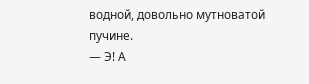водной, довольно мутноватой пучине.
— Э! А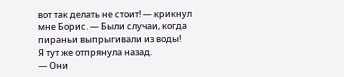вот так делать не стоит! — крикнул мне Борис. — Были случаи, когда пираньи выпрыгивали из воды!
Я тут же отпрянула назад.
— Они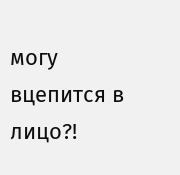могу вцепится в лицо?!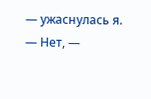— ужаснулась я.
— Нет, —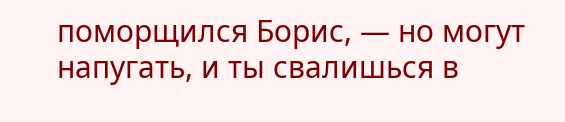поморщился Борис, — но могут напугать, и ты свалишься в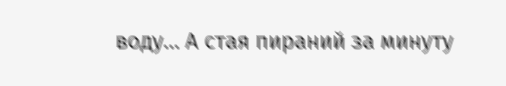воду… А стая пираний за минуту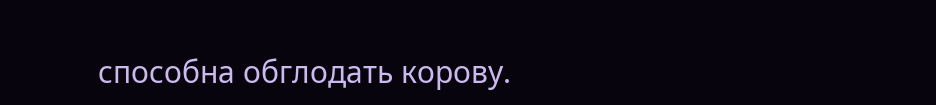способна обглодать корову.